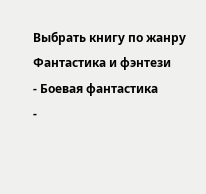Выбрать книгу по жанру
Фантастика и фэнтези
- Боевая фантастика
-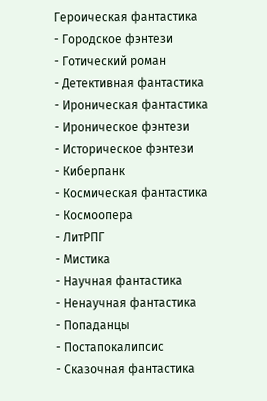Героическая фантастика
- Городское фэнтези
- Готический роман
- Детективная фантастика
- Ироническая фантастика
- Ироническое фэнтези
- Историческое фэнтези
- Киберпанк
- Космическая фантастика
- Космоопера
- ЛитРПГ
- Мистика
- Научная фантастика
- Ненаучная фантастика
- Попаданцы
- Постапокалипсис
- Сказочная фантастика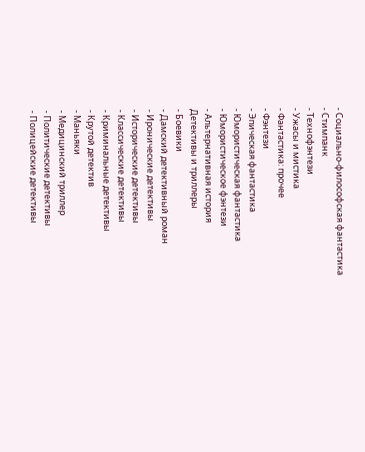- Социально-философская фантастика
- Стимпанк
- Технофэнтези
- Ужасы и мистика
- Фантастика: прочее
- Фэнтези
- Эпическая фантастика
- Юмористическая фантастика
- Юмористическое фэнтези
- Альтернативная история
Детективы и триллеры
- Боевики
- Дамский детективный роман
- Иронические детективы
- Исторические детективы
- Классические детективы
- Криминальные детективы
- Крутой детектив
- Маньяки
- Медицинский триллер
- Политические детективы
- Полицейские детективы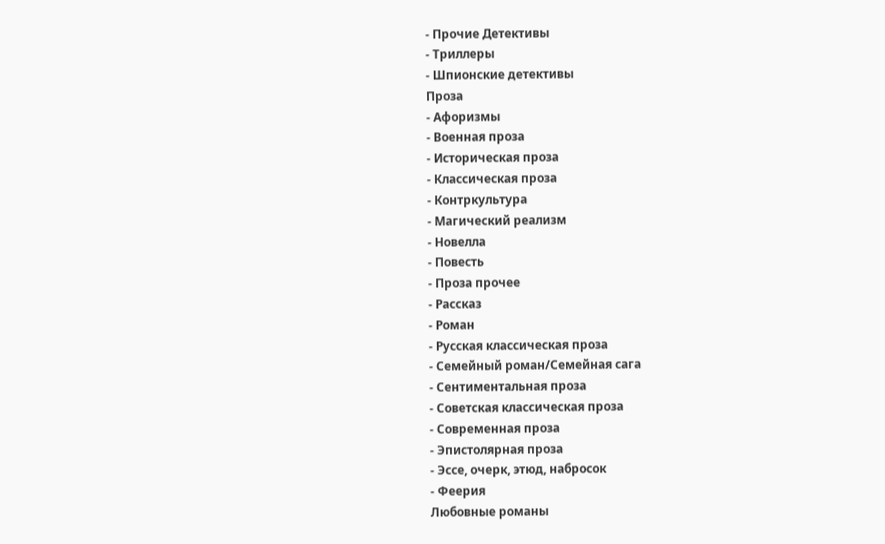- Прочие Детективы
- Триллеры
- Шпионские детективы
Проза
- Афоризмы
- Военная проза
- Историческая проза
- Классическая проза
- Контркультура
- Магический реализм
- Новелла
- Повесть
- Проза прочее
- Рассказ
- Роман
- Русская классическая проза
- Семейный роман/Семейная сага
- Сентиментальная проза
- Советская классическая проза
- Современная проза
- Эпистолярная проза
- Эссе, очерк, этюд, набросок
- Феерия
Любовные романы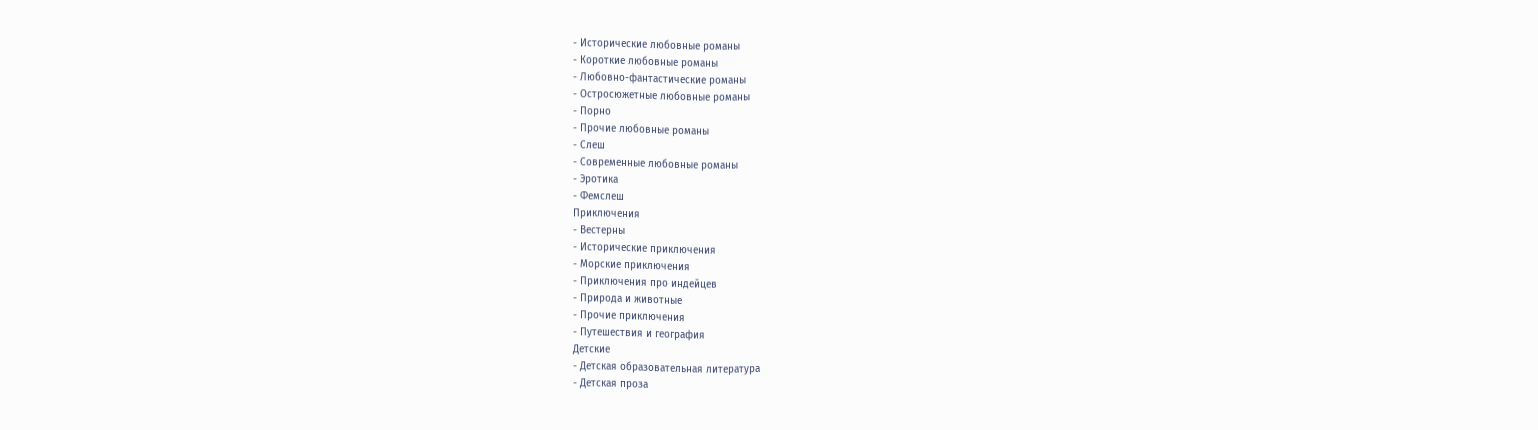- Исторические любовные романы
- Короткие любовные романы
- Любовно-фантастические романы
- Остросюжетные любовные романы
- Порно
- Прочие любовные романы
- Слеш
- Современные любовные романы
- Эротика
- Фемслеш
Приключения
- Вестерны
- Исторические приключения
- Морские приключения
- Приключения про индейцев
- Природа и животные
- Прочие приключения
- Путешествия и география
Детские
- Детская образовательная литература
- Детская проза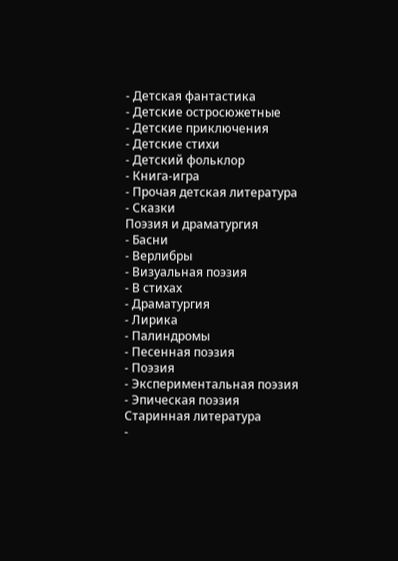- Детская фантастика
- Детские остросюжетные
- Детские приключения
- Детские стихи
- Детский фольклор
- Книга-игра
- Прочая детская литература
- Сказки
Поэзия и драматургия
- Басни
- Верлибры
- Визуальная поэзия
- В стихах
- Драматургия
- Лирика
- Палиндромы
- Песенная поэзия
- Поэзия
- Экспериментальная поэзия
- Эпическая поэзия
Старинная литература
-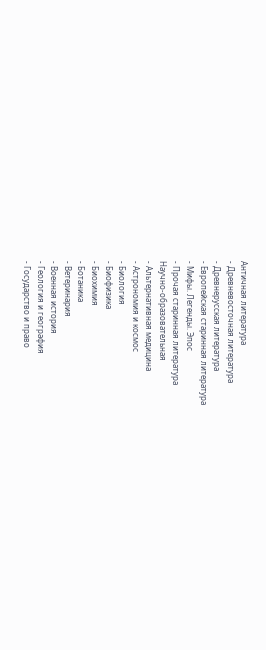Античная литература
- Древневосточная литература
- Древнерусская литература
- Европейская старинная литература
- Мифы. Легенды. Эпос
- Прочая старинная литература
Научно-образовательная
- Альтернативная медицина
- Астрономия и космос
- Биология
- Биофизика
- Биохимия
- Ботаника
- Ветеринария
- Военная история
- Геология и география
- Государство и право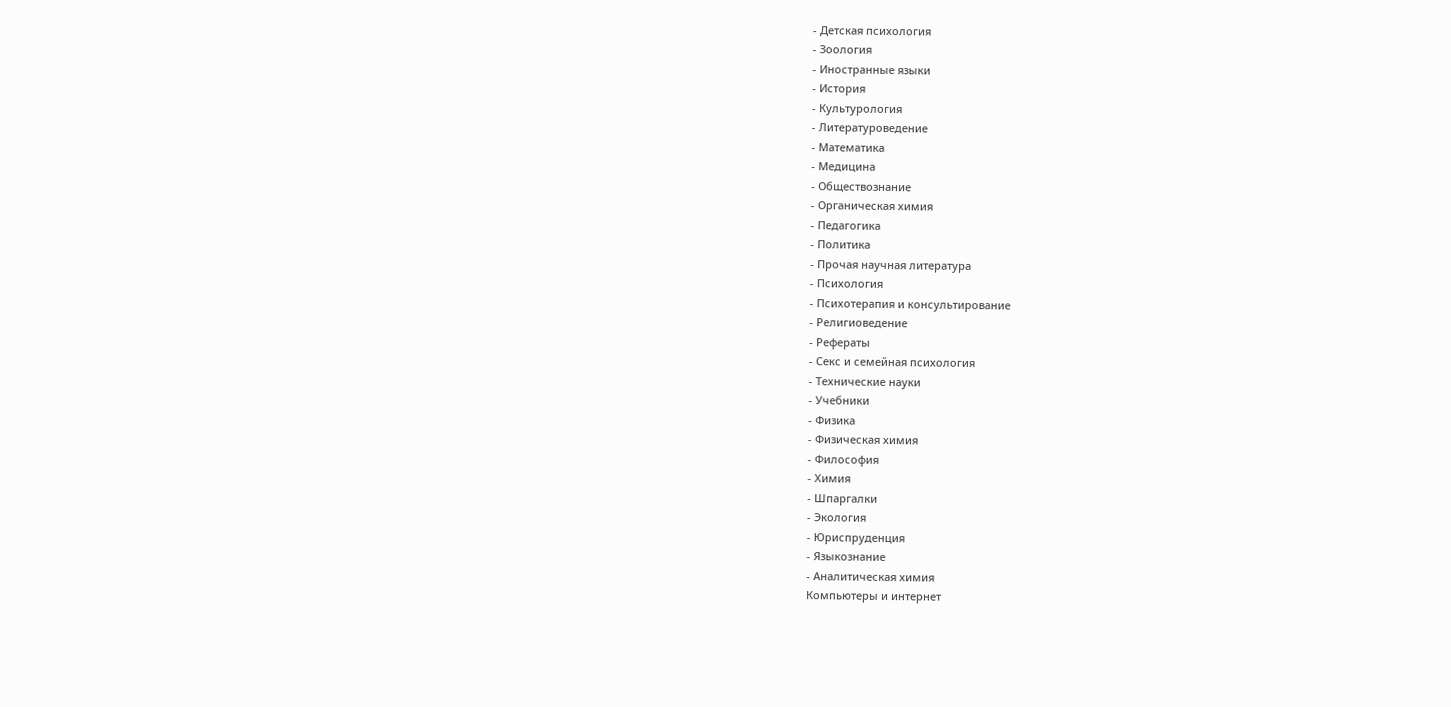- Детская психология
- Зоология
- Иностранные языки
- История
- Культурология
- Литературоведение
- Математика
- Медицина
- Обществознание
- Органическая химия
- Педагогика
- Политика
- Прочая научная литература
- Психология
- Психотерапия и консультирование
- Религиоведение
- Рефераты
- Секс и семейная психология
- Технические науки
- Учебники
- Физика
- Физическая химия
- Философия
- Химия
- Шпаргалки
- Экология
- Юриспруденция
- Языкознание
- Аналитическая химия
Компьютеры и интернет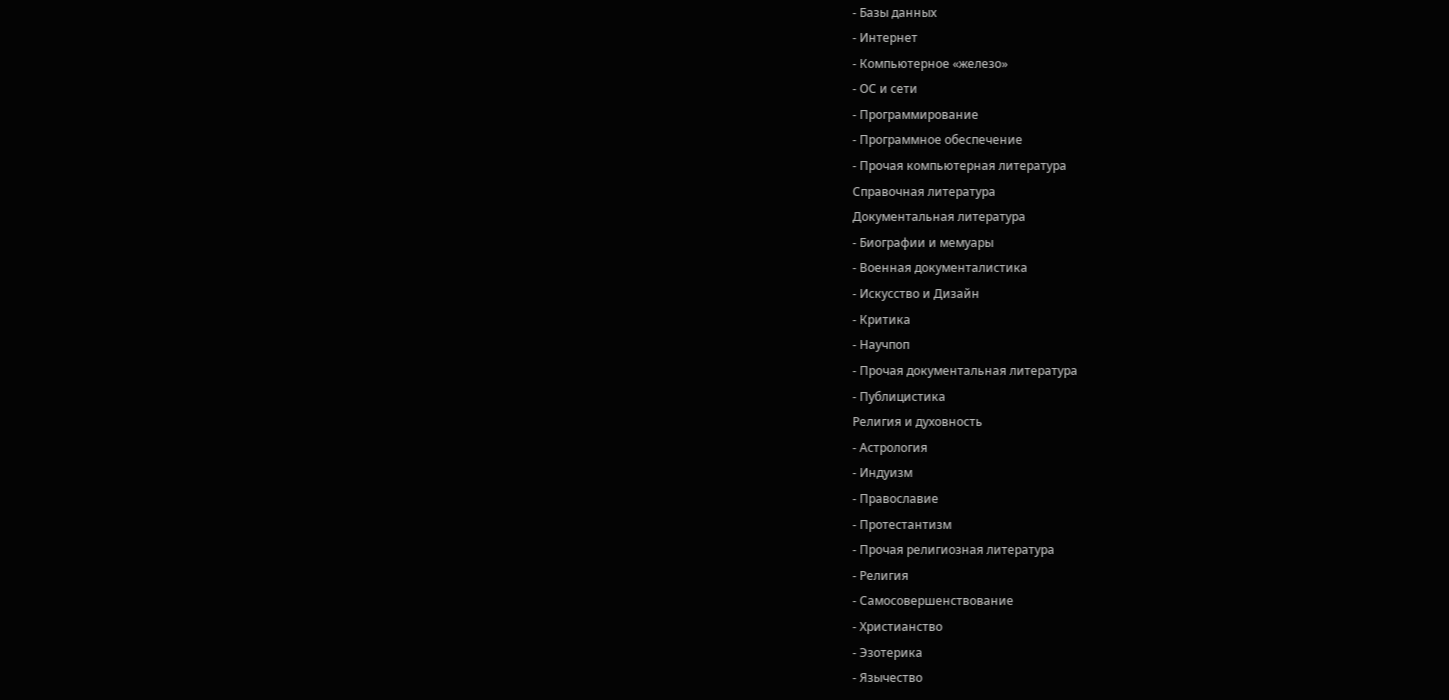- Базы данных
- Интернет
- Компьютерное «железо»
- ОС и сети
- Программирование
- Программное обеспечение
- Прочая компьютерная литература
Справочная литература
Документальная литература
- Биографии и мемуары
- Военная документалистика
- Искусство и Дизайн
- Критика
- Научпоп
- Прочая документальная литература
- Публицистика
Религия и духовность
- Астрология
- Индуизм
- Православие
- Протестантизм
- Прочая религиозная литература
- Религия
- Самосовершенствование
- Христианство
- Эзотерика
- Язычество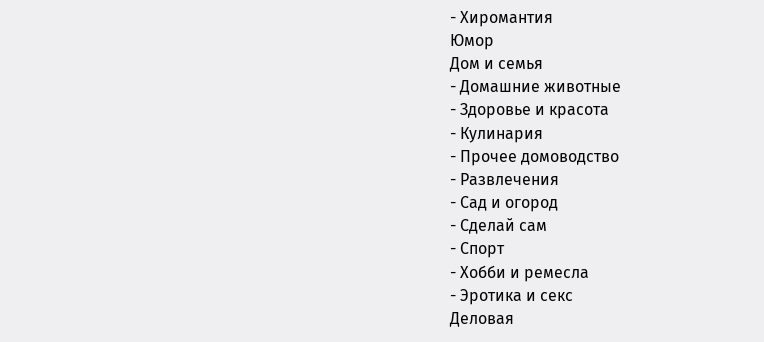- Хиромантия
Юмор
Дом и семья
- Домашние животные
- Здоровье и красота
- Кулинария
- Прочее домоводство
- Развлечения
- Сад и огород
- Сделай сам
- Спорт
- Хобби и ремесла
- Эротика и секс
Деловая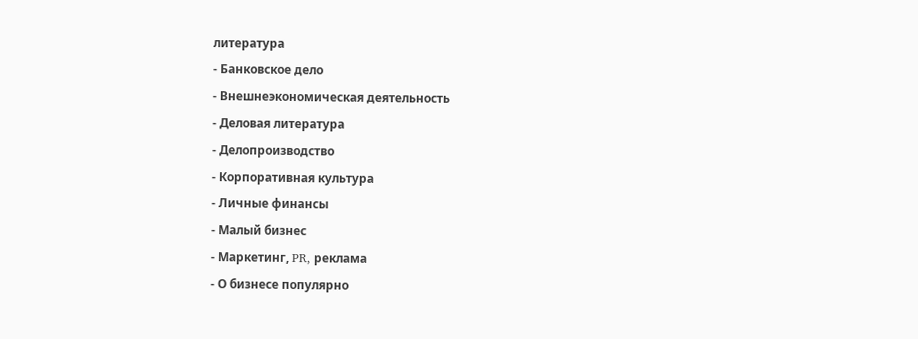литература
- Банковское дело
- Внешнеэкономическая деятельность
- Деловая литература
- Делопроизводство
- Корпоративная культура
- Личные финансы
- Малый бизнес
- Маркетинг, PR, реклама
- О бизнесе популярно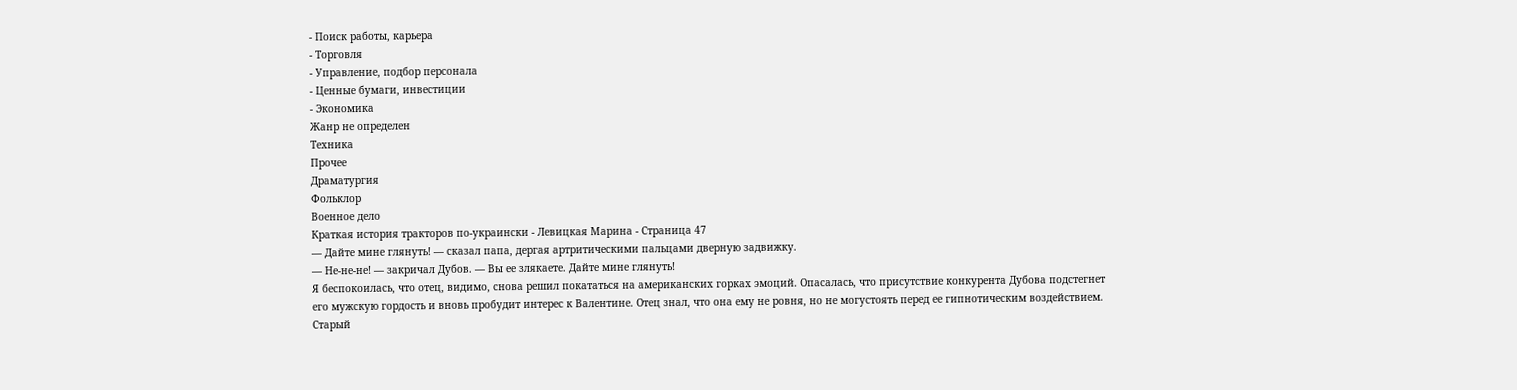- Поиск работы, карьера
- Торговля
- Управление, подбор персонала
- Ценные бумаги, инвестиции
- Экономика
Жанр не определен
Техника
Прочее
Драматургия
Фольклор
Военное дело
Краткая история тракторов по-украински - Левицкая Марина - Страница 47
— Дайте мине глянуть! — сказал папа, дергая артритическими пальцами дверную задвижку.
— Не-не-не! — закричал Дубов. — Вы ее злякаете. Дайте мине глянуть!
Я беспокоилась, что отец, видимо, снова решил покататься на американских горках эмоций. Опасалась, что присутствие конкурента Дубова подстегнет его мужскую гордость и вновь пробудит интерес к Валентине. Отец знал, что она ему не ровня, но не могустоять перед ее гипнотическим воздействием. Старый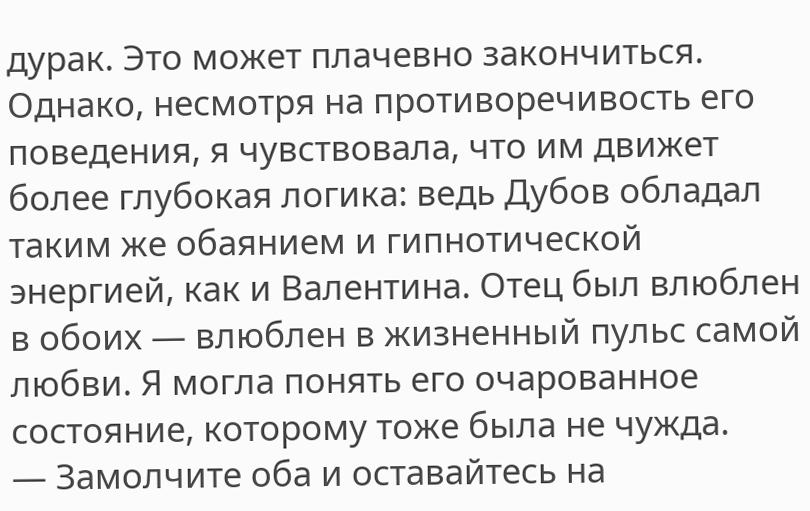дурак. Это может плачевно закончиться. Однако, несмотря на противоречивость его поведения, я чувствовала, что им движет более глубокая логика: ведь Дубов обладал таким же обаянием и гипнотической энергией, как и Валентина. Отец был влюблен в обоих — влюблен в жизненный пульс самой любви. Я могла понять его очарованное состояние, которому тоже была не чужда.
— Замолчите оба и оставайтесь на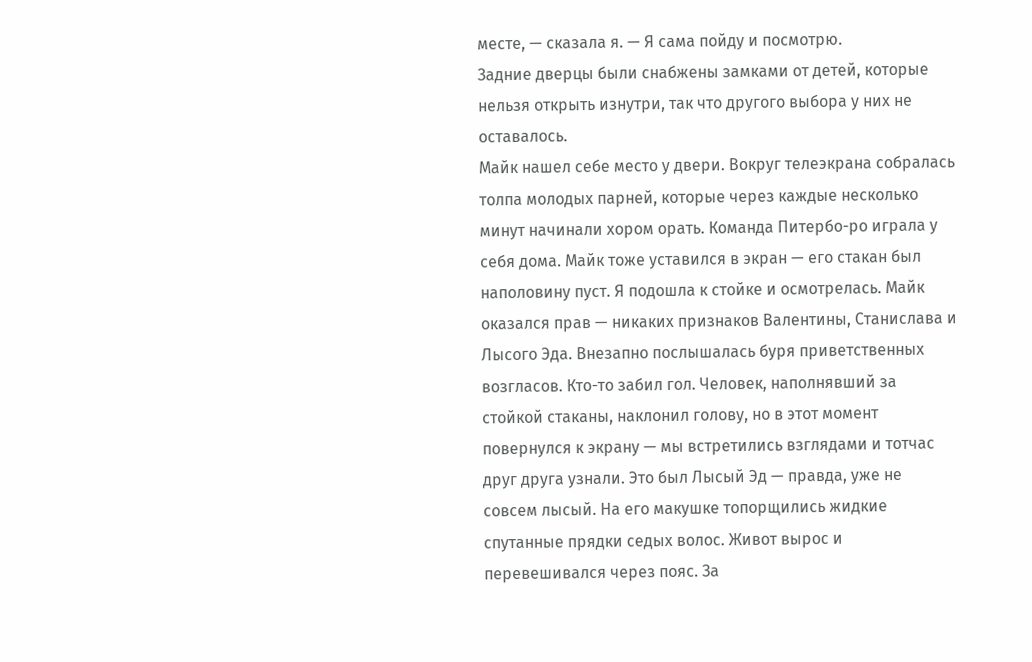месте, — сказала я. — Я сама пойду и посмотрю.
Задние дверцы были снабжены замками от детей, которые нельзя открыть изнутри, так что другого выбора у них не оставалось.
Майк нашел себе место у двери. Вокруг телеэкрана собралась толпа молодых парней, которые через каждые несколько минут начинали хором орать. Команда Питербо-ро играла у себя дома. Майк тоже уставился в экран — его стакан был наполовину пуст. Я подошла к стойке и осмотрелась. Майк оказался прав — никаких признаков Валентины, Станислава и Лысого Эда. Внезапно послышалась буря приветственных возгласов. Кто-то забил гол. Человек, наполнявший за стойкой стаканы, наклонил голову, но в этот момент повернулся к экрану — мы встретились взглядами и тотчас друг друга узнали. Это был Лысый Эд — правда, уже не совсем лысый. На его макушке топорщились жидкие спутанные прядки седых волос. Живот вырос и перевешивался через пояс. За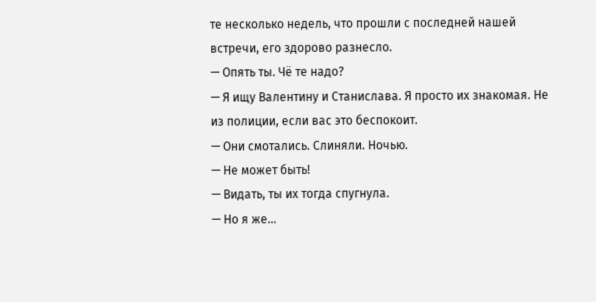те несколько недель, что прошли с последней нашей встречи, его здорово разнесло.
— Опять ты. Чё те надо?
— Я ищу Валентину и Станислава. Я просто их знакомая. Не из полиции, если вас это беспокоит.
— Они смотались. Слиняли. Ночью.
— Не может быть!
— Видать, ты их тогда спугнула.
— Но я же…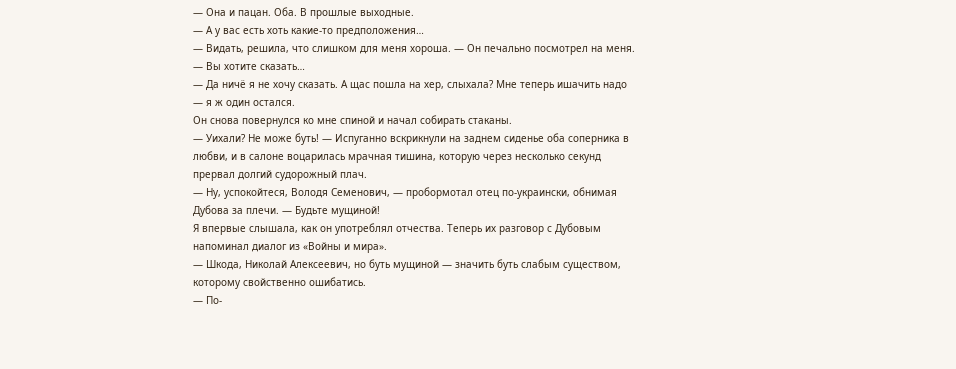— Она и пацан. Оба. В прошлые выходные.
— А у вас есть хоть какие-то предположения…
— Видать, решила, что слишком для меня хороша. — Он печально посмотрел на меня.
— Вы хотите сказать…
— Да ничё я не хочу сказать. А щас пошла на хер, слыхала? Мне теперь ишачить надо — я ж один остался.
Он снова повернулся ко мне спиной и начал собирать стаканы.
— Уихали? Не може буть! — Испуганно вскрикнули на заднем сиденье оба соперника в любви, и в салоне воцарилась мрачная тишина, которую через несколько секунд прервал долгий судорожный плач.
— Ну, успокойтеся, Володя Семенович, — пробормотал отец по-украински, обнимая Дубова за плечи. — Будьте мущиной!
Я впервые слышала, как он употреблял отчества. Теперь их разговор с Дубовым напоминал диалог из «Войны и мира».
— Шкода, Николай Алексеевич, но буть мущиной — значить буть слабым существом, которому свойственно ошибатись.
— По-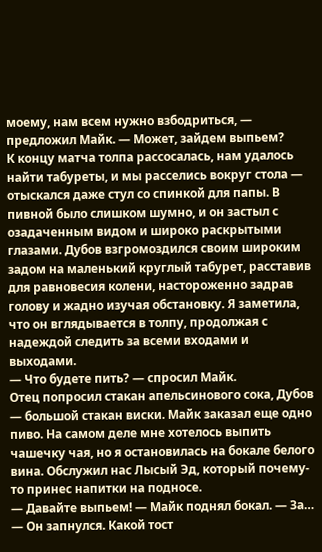моему, нам всем нужно взбодриться, — предложил Майк. — Может, зайдем выпьем?
К концу матча толпа рассосалась, нам удалось найти табуреты, и мы расселись вокруг стола — отыскался даже стул со спинкой для папы. В пивной было слишком шумно, и он застыл с озадаченным видом и широко раскрытыми глазами. Дубов взгромоздился своим широким задом на маленький круглый табурет, расставив для равновесия колени, настороженно задрав голову и жадно изучая обстановку. Я заметила, что он вглядывается в толпу, продолжая с надеждой следить за всеми входами и выходами.
— Что будете пить? — спросил Майк.
Отец попросил стакан апельсинового сока, Дубов — большой стакан виски. Майк заказал еще одно пиво. На самом деле мне хотелось выпить чашечку чая, но я остановилась на бокале белого вина. Обслужил нас Лысый Эд, который почему-то принес напитки на подносе.
— Давайте выпьем! — Майк поднял бокал. — За… — Он запнулся. Какой тост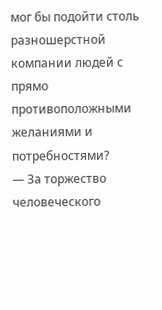мог бы подойти столь разношерстной компании людей с прямо противоположными желаниями и потребностями?
— За торжество человеческого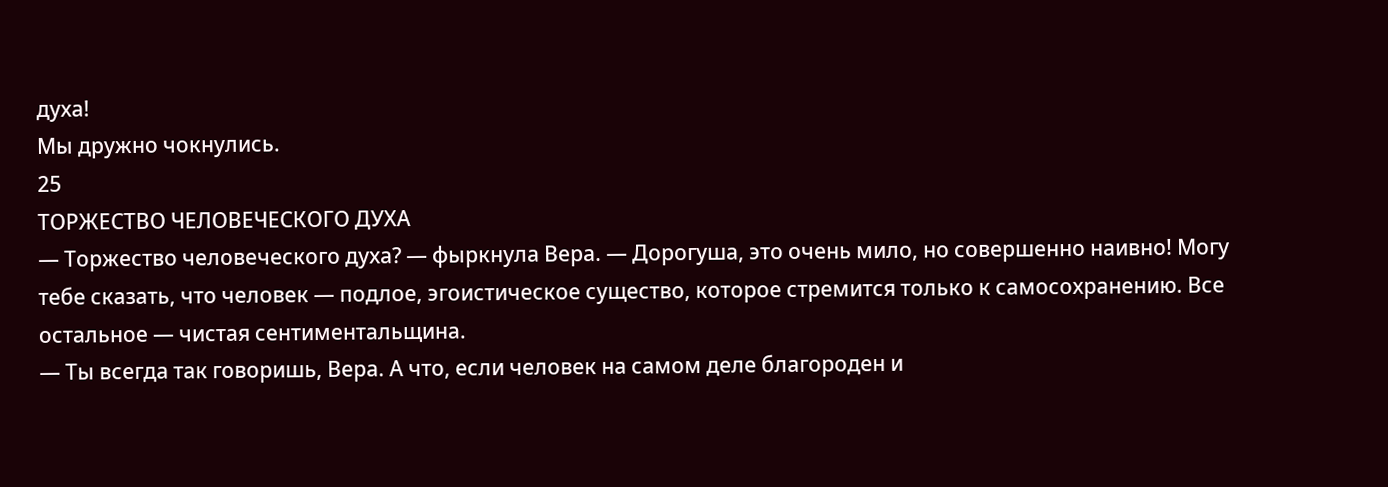духа!
Мы дружно чокнулись.
25
ТОРЖЕСТВО ЧЕЛОВЕЧЕСКОГО ДУХА
— Торжество человеческого духа? — фыркнула Вера. — Дорогуша, это очень мило, но совершенно наивно! Могу тебе сказать, что человек — подлое, эгоистическое существо, которое стремится только к самосохранению. Все остальное — чистая сентиментальщина.
— Ты всегда так говоришь, Вера. А что, если человек на самом деле благороден и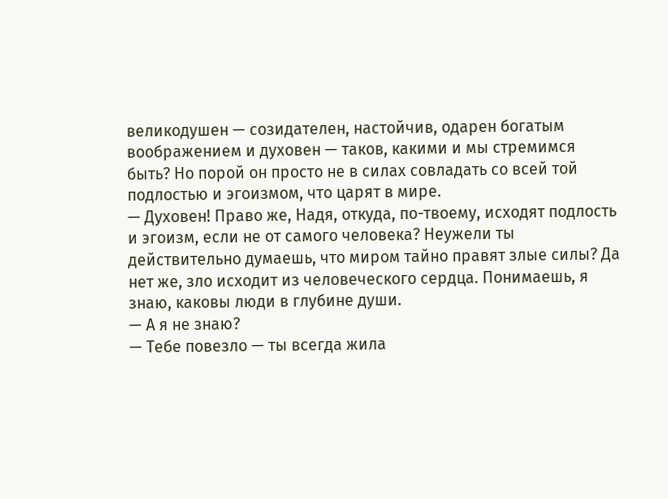великодушен — созидателен, настойчив, одарен богатым воображением и духовен — таков, какими и мы стремимся быть? Но порой он просто не в силах совладать со всей той подлостью и эгоизмом, что царят в мире.
— Духовен! Право же, Надя, откуда, по-твоему, исходят подлость и эгоизм, если не от самого человека? Неужели ты действительно думаешь, что миром тайно правят злые силы? Да нет же, зло исходит из человеческого сердца. Понимаешь, я знаю, каковы люди в глубине души.
— А я не знаю?
— Тебе повезло — ты всегда жила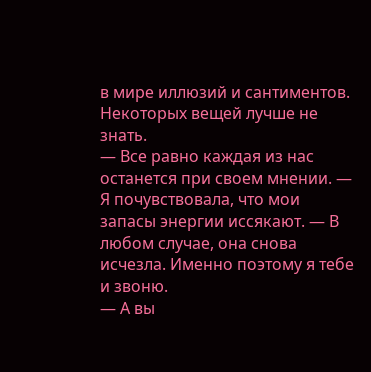в мире иллюзий и сантиментов. Некоторых вещей лучше не знать.
— Все равно каждая из нас останется при своем мнении. — Я почувствовала, что мои запасы энергии иссякают. — В любом случае, она снова исчезла. Именно поэтому я тебе и звоню.
— А вы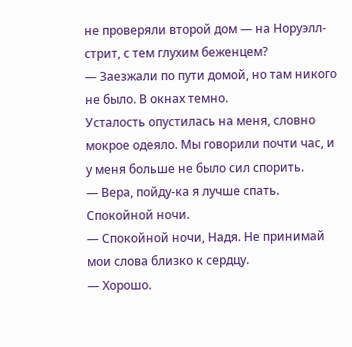не проверяли второй дом — на Норуэлл-стрит, с тем глухим беженцем?
— Заезжали по пути домой, но там никого не было. В окнах темно.
Усталость опустилась на меня, словно мокрое одеяло. Мы говорили почти час, и у меня больше не было сил спорить.
— Вера, пойду-ка я лучше спать. Спокойной ночи.
— Спокойной ночи, Надя. Не принимай мои слова близко к сердцу.
— Хорошо.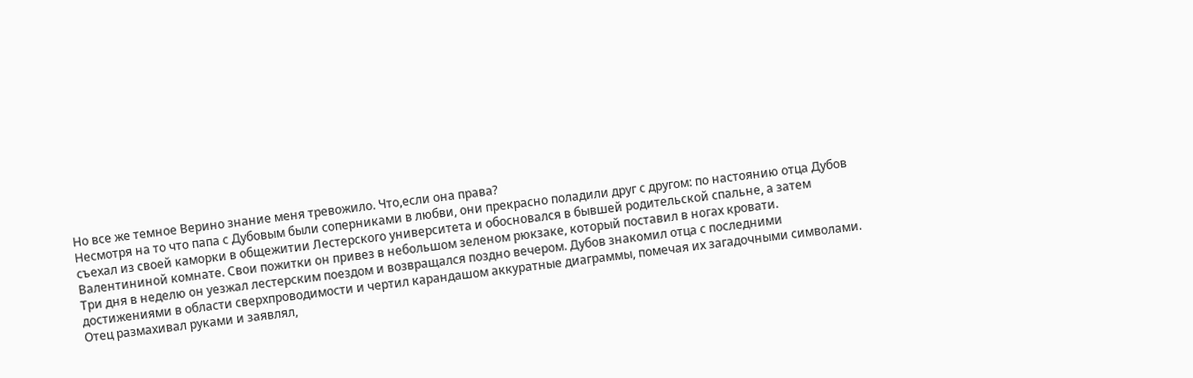Но все же темное Верино знание меня тревожило. Что,если она права?
Несмотря на то что папа с Дубовым были соперниками в любви, они прекрасно поладили друг с другом: по настоянию отца Дубов съехал из своей каморки в общежитии Лестерского университета и обосновался в бывшей родительской спальне, а затем Валентининой комнате. Свои пожитки он привез в небольшом зеленом рюкзаке, который поставил в ногах кровати.
Три дня в неделю он уезжал лестерским поездом и возвращался поздно вечером. Дубов знакомил отца с последними достижениями в области сверхпроводимости и чертил карандашом аккуратные диаграммы, помечая их загадочными символами. Отец размахивал руками и заявлял,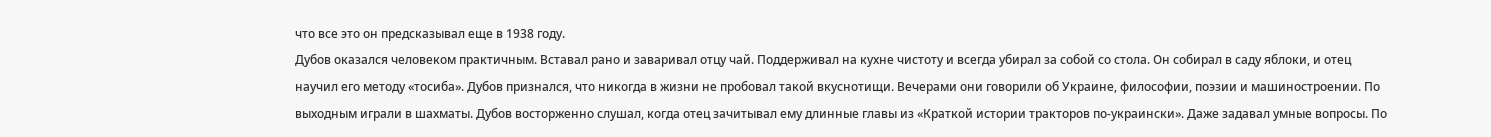что все это он предсказывал еще в 1938 году.
Дубов оказался человеком практичным. Вставал рано и заваривал отцу чай. Поддерживал на кухне чистоту и всегда убирал за собой со стола. Он собирал в саду яблоки, и отец научил его методу «тосиба». Дубов признался, что никогда в жизни не пробовал такой вкуснотищи. Вечерами они говорили об Украине, философии, поэзии и машиностроении. По выходным играли в шахматы. Дубов восторженно слушал, когда отец зачитывал ему длинные главы из «Краткой истории тракторов по-украински». Даже задавал умные вопросы. По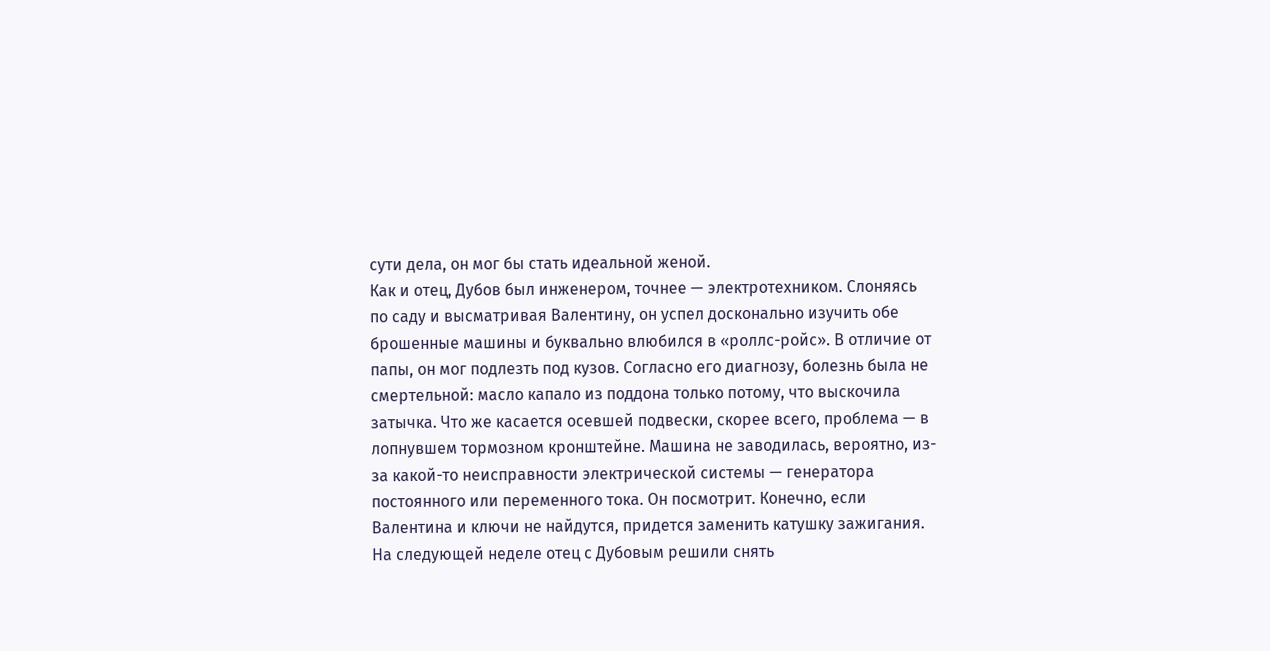сути дела, он мог бы стать идеальной женой.
Как и отец, Дубов был инженером, точнее — электротехником. Слоняясь по саду и высматривая Валентину, он успел досконально изучить обе брошенные машины и буквально влюбился в «роллс-ройс». В отличие от папы, он мог подлезть под кузов. Согласно его диагнозу, болезнь была не смертельной: масло капало из поддона только потому, что выскочила затычка. Что же касается осевшей подвески, скорее всего, проблема — в лопнувшем тормозном кронштейне. Машина не заводилась, вероятно, из-за какой-то неисправности электрической системы — генератора постоянного или переменного тока. Он посмотрит. Конечно, если Валентина и ключи не найдутся, придется заменить катушку зажигания.
На следующей неделе отец с Дубовым решили снять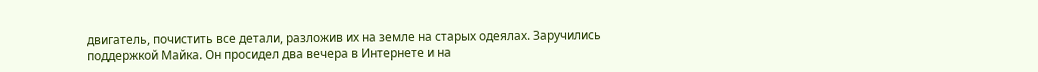двигатель, почистить все детали, разложив их на земле на старых одеялах. Заручились поддержкой Майка. Он просидел два вечера в Интернете и на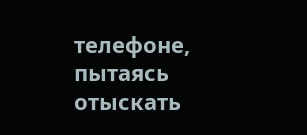телефоне, пытаясь отыскать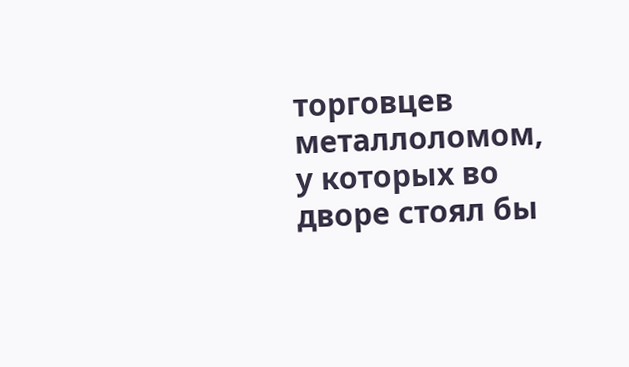торговцев металлоломом, у которых во дворе стоял бы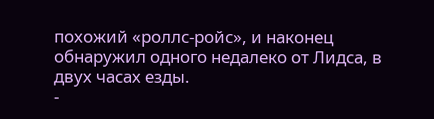похожий «роллс-ройс», и наконец обнаружил одного недалеко от Лидса, в двух часах езды.
-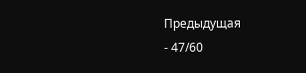Предыдущая
- 47/60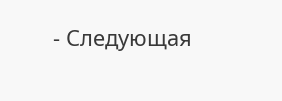- Следующая